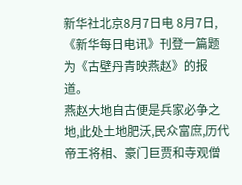新华社北京8月7日电 8月7日,《新华每日电讯》刊登一篇题为《古壁丹青映燕赵》的报道。
燕赵大地自古便是兵家必争之地,此处土地肥沃,民众富庶,历代帝王将相、豪门巨贾和寺观僧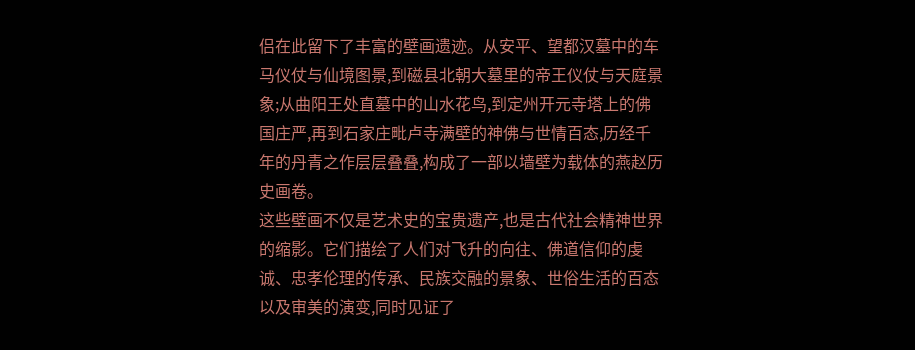侣在此留下了丰富的壁画遗迹。从安平、望都汉墓中的车马仪仗与仙境图景,到磁县北朝大墓里的帝王仪仗与天庭景象;从曲阳王处直墓中的山水花鸟,到定州开元寺塔上的佛国庄严,再到石家庄毗卢寺满壁的神佛与世情百态,历经千年的丹青之作层层叠叠,构成了一部以墙壁为载体的燕赵历史画卷。
这些壁画不仅是艺术史的宝贵遗产,也是古代社会精神世界的缩影。它们描绘了人们对飞升的向往、佛道信仰的虔诚、忠孝伦理的传承、民族交融的景象、世俗生活的百态以及审美的演变,同时见证了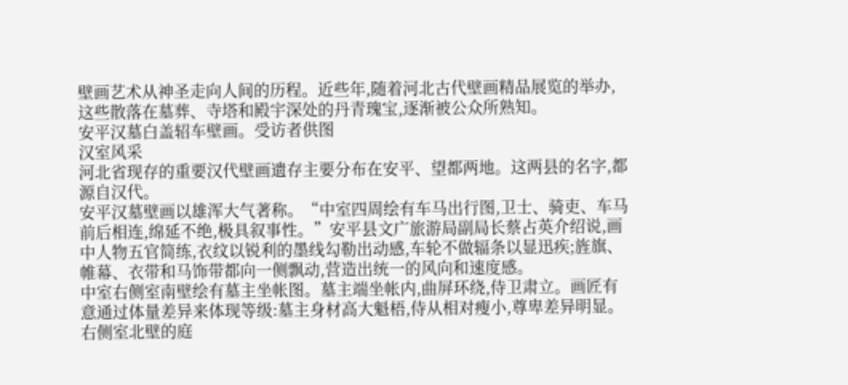壁画艺术从神圣走向人间的历程。近些年,随着河北古代壁画精品展览的举办,这些散落在墓葬、寺塔和殿宇深处的丹青瑰宝,逐渐被公众所熟知。
安平汉墓白盖轺车壁画。受访者供图
汉室风采
河北省现存的重要汉代壁画遗存主要分布在安平、望都两地。这两县的名字,都源自汉代。
安平汉墓壁画以雄浑大气著称。“中室四周绘有车马出行图,卫士、骑吏、车马前后相连,绵延不绝,极具叙事性。”安平县文广旅游局副局长蔡占英介绍说,画中人物五官简练,衣纹以锐利的墨线勾勒出动感,车轮不做辐条以显迅疾;旌旗、帷幕、衣带和马饰带都向一侧飘动,营造出统一的风向和速度感。
中室右侧室南壁绘有墓主坐帐图。墓主端坐帐内,曲屏环绕,侍卫肃立。画匠有意通过体量差异来体现等级:墓主身材高大魁梧,侍从相对瘦小,尊卑差异明显。
右侧室北壁的庭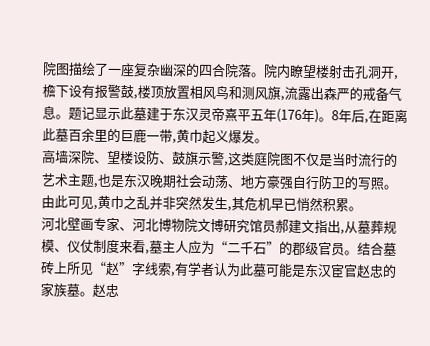院图描绘了一座复杂幽深的四合院落。院内瞭望楼射击孔洞开,檐下设有报警鼓,楼顶放置相风鸟和测风旗,流露出森严的戒备气息。题记显示此墓建于东汉灵帝熹平五年(176年)。8年后,在距离此墓百余里的巨鹿一带,黄巾起义爆发。
高墙深院、望楼设防、鼓旗示警,这类庭院图不仅是当时流行的艺术主题,也是东汉晚期社会动荡、地方豪强自行防卫的写照。由此可见,黄巾之乱并非突然发生,其危机早已悄然积累。
河北壁画专家、河北博物院文博研究馆员郝建文指出,从墓葬规模、仪仗制度来看,墓主人应为“二千石”的郡级官员。结合墓砖上所见“赵”字线索,有学者认为此墓可能是东汉宦官赵忠的家族墓。赵忠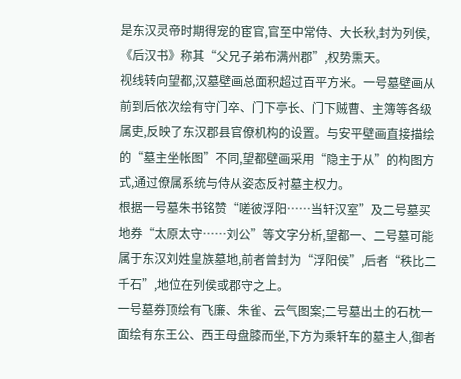是东汉灵帝时期得宠的宦官,官至中常侍、大长秋,封为列侯,《后汉书》称其“父兄子弟布满州郡”,权势熏天。
视线转向望都,汉墓壁画总面积超过百平方米。一号墓壁画从前到后依次绘有守门卒、门下亭长、门下贼曹、主簿等各级属吏,反映了东汉郡县官僚机构的设置。与安平壁画直接描绘的“墓主坐帐图”不同,望都壁画采用“隐主于从”的构图方式,通过僚属系统与侍从姿态反衬墓主权力。
根据一号墓朱书铭赞“嗟彼浮阳……当轩汉室”及二号墓买地券“太原太守……刘公”等文字分析,望都一、二号墓可能属于东汉刘姓皇族墓地,前者曾封为“浮阳侯”,后者“秩比二千石”,地位在列侯或郡守之上。
一号墓券顶绘有飞廉、朱雀、云气图案;二号墓出土的石枕一面绘有东王公、西王母盘膝而坐,下方为乘轩车的墓主人,御者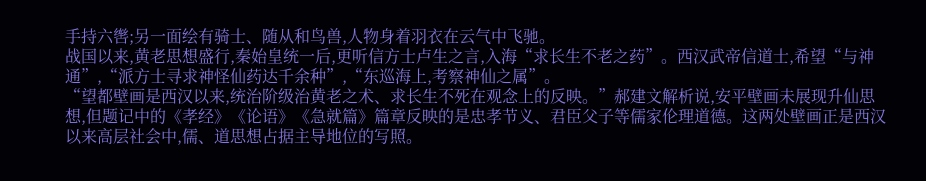手持六辔;另一面绘有骑士、随从和鸟兽,人物身着羽衣在云气中飞驰。
战国以来,黄老思想盛行,秦始皇统一后,更听信方士卢生之言,入海“求长生不老之药”。西汉武帝信道士,希望“与神通”,“派方士寻求神怪仙药达千余种”,“东巡海上,考察神仙之属”。
“望都壁画是西汉以来,统治阶级治黄老之术、求长生不死在观念上的反映。”郝建文解析说,安平壁画未展现升仙思想,但题记中的《孝经》《论语》《急就篇》篇章反映的是忠孝节义、君臣父子等儒家伦理道德。这两处壁画正是西汉以来高层社会中,儒、道思想占据主导地位的写照。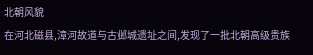北朝风貌
在河北磁县,漳河故道与古邺城遗址之间,发现了一批北朝高级贵族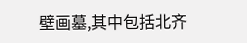壁画墓,其中包括北齐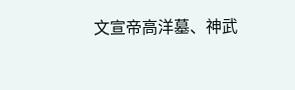文宣帝高洋墓、神武